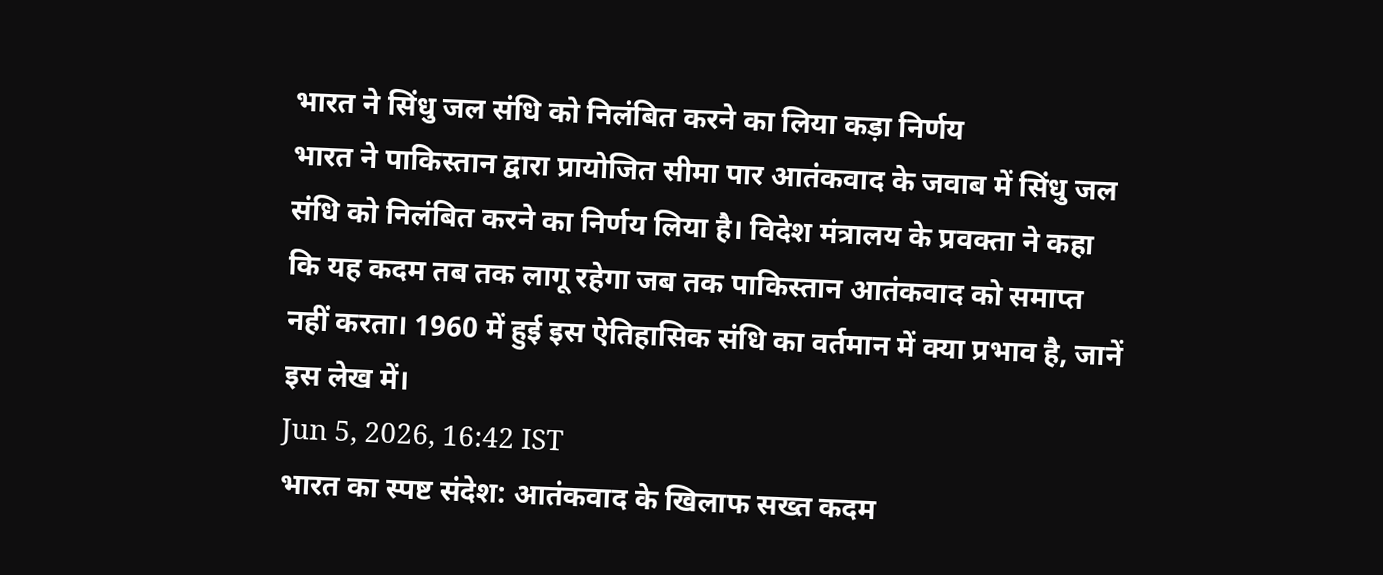भारत ने सिंधु जल संधि को निलंबित करने का लिया कड़ा निर्णय
भारत ने पाकिस्तान द्वारा प्रायोजित सीमा पार आतंकवाद के जवाब में सिंधु जल संधि को निलंबित करने का निर्णय लिया है। विदेश मंत्रालय के प्रवक्ता ने कहा कि यह कदम तब तक लागू रहेगा जब तक पाकिस्तान आतंकवाद को समाप्त नहीं करता। 1960 में हुई इस ऐतिहासिक संधि का वर्तमान में क्या प्रभाव है, जानें इस लेख में।
Jun 5, 2026, 16:42 IST
भारत का स्पष्ट संदेश: आतंकवाद के खिलाफ सख्त कदम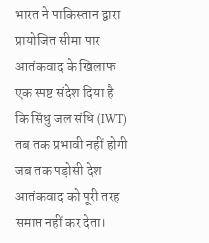भारत ने पाकिस्तान द्वारा प्रायोजित सीमा पार आतंकवाद के खिलाफ एक स्पष्ट संदेश दिया है कि सिंधु जल संधि (IWT) तब तक प्रभावी नहीं होगी जब तक पड़ोसी देश आतंकवाद को पूरी तरह समाप्त नहीं कर देता।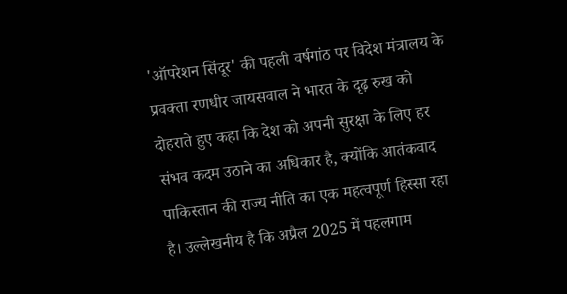'ऑपरेशन सिंदूर' की पहली वर्षगांठ पर विदेश मंत्रालय के प्रवक्ता रणधीर जायसवाल ने भारत के दृढ़ रुख को दोहराते हुए कहा कि देश को अपनी सुरक्षा के लिए हर संभव कदम उठाने का अधिकार है, क्योंकि आतंकवाद पाकिस्तान की राज्य नीति का एक महत्वपूर्ण हिस्सा रहा है। उल्लेखनीय है कि अप्रैल 2025 में पहलगाम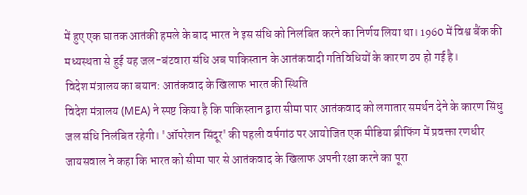में हुए एक घातक आतंकी हमले के बाद भारत ने इस संधि को निलंबित करने का निर्णय लिया था। 1960 में विश्व बैंक की मध्यस्थता से हुई यह जल-बंटवारा संधि अब पाकिस्तान के आतंकवादी गतिविधियों के कारण ठप हो गई है।
विदेश मंत्रालय का बयान: आतंकवाद के खिलाफ भारत की स्थिति
विदेश मंत्रालय (MEA) ने स्पष्ट किया है कि पाकिस्तान द्वारा सीमा पार आतंकवाद को लगातार समर्थन देने के कारण सिंधु जल संधि निलंबित रहेगी। 'ऑपरेशन सिंदूर' की पहली वर्षगांठ पर आयोजित एक मीडिया ब्रीफिंग में प्रवक्ता रणधीर जायसवाल ने कहा कि भारत को सीमा पार से आतंकवाद के खिलाफ अपनी रक्षा करने का पूरा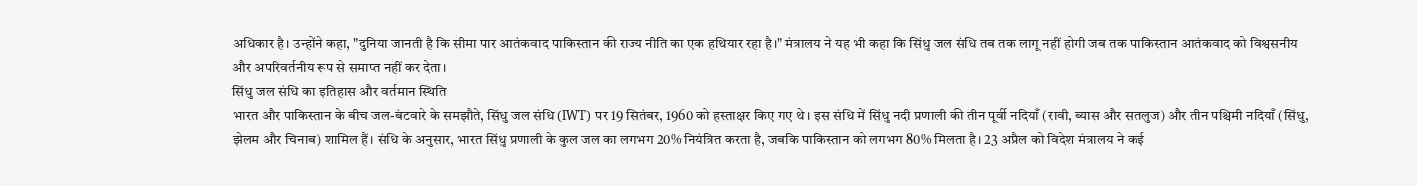अधिकार है। उन्होंने कहा, "दुनिया जानती है कि सीमा पार आतंकवाद पाकिस्तान की राज्य नीति का एक हथियार रहा है।" मंत्रालय ने यह भी कहा कि सिंधु जल संधि तब तक लागू नहीं होगी जब तक पाकिस्तान आतंकवाद को विश्वसनीय और अपरिवर्तनीय रूप से समाप्त नहीं कर देता।
सिंधु जल संधि का इतिहास और वर्तमान स्थिति
भारत और पाकिस्तान के बीच जल-बंटवारे के समझौते, सिंधु जल संधि (IWT) पर 19 सितंबर, 1960 को हस्ताक्षर किए गए थे। इस संधि में सिंधु नदी प्रणाली की तीन पूर्वी नदियाँ (रावी, ब्यास और सतलुज) और तीन पश्चिमी नदियाँ (सिंधु, झेलम और चिनाब) शामिल हैं। संधि के अनुसार, भारत सिंधु प्रणाली के कुल जल का लगभग 20% नियंत्रित करता है, जबकि पाकिस्तान को लगभग 80% मिलता है। 23 अप्रैल को विदेश मंत्रालय ने कई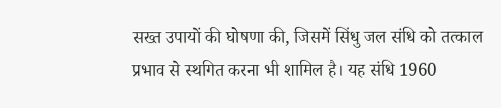सख्त उपायों की घोषणा की, जिसमें सिंधु जल संधि को तत्काल प्रभाव से स्थगित करना भी शामिल है। यह संधि 1960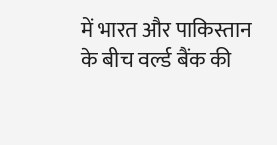में भारत और पाकिस्तान के बीच वर्ल्ड बैंक की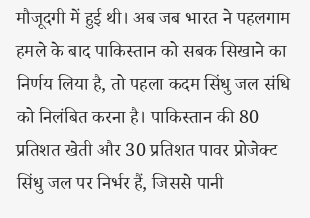मौजूदगी में हुई थी। अब जब भारत ने पहलगाम हमले के बाद पाकिस्तान को सबक सिखाने का निर्णय लिया है, तो पहला कदम सिंधु जल संधि को निलंबित करना है। पाकिस्तान की 80 प्रतिशत खेती और 30 प्रतिशत पावर प्रोजेक्ट सिंधु जल पर निर्भर हैं, जिससे पानी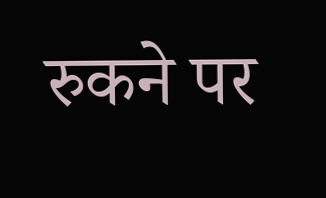रुकने पर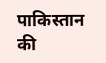पाकिस्तान की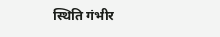स्थिति गंभीर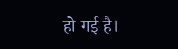हो गई है।